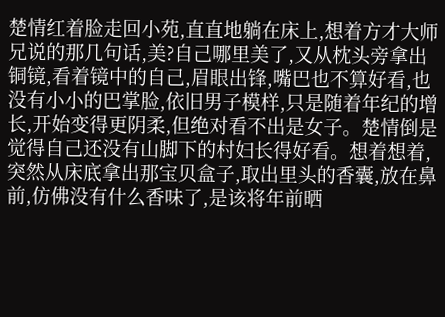楚情红着脸走回小苑,直直地躺在床上,想着方才大师兄说的那几句话,美?自己哪里美了,又从枕头旁拿出铜镜,看着镜中的自己,眉眼出锋,嘴巴也不算好看,也没有小小的巴掌脸,依旧男子模样,只是随着年纪的增长,开始变得更阴柔,但绝对看不出是女子。楚情倒是觉得自己还没有山脚下的村妇长得好看。想着想着,突然从床底拿出那宝贝盒子,取出里头的香囊,放在鼻前,仿佛没有什么香味了,是该将年前晒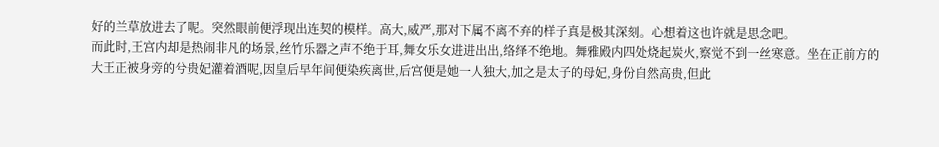好的兰草放进去了呢。突然眼前便浮现出连契的模样。高大,威严,那对下属不离不弃的样子真是极其深刻。心想着这也许就是思念吧。
而此时,王宫内却是热闹非凡的场景,丝竹乐器之声不绝于耳,舞女乐女进进出出,络绎不绝地。舞雅殿内四处烧起炭火,察觉不到一丝寒意。坐在正前方的大王正被身旁的兮贵妃灌着酒呢,因皇后早年间便染疾离世,后宫便是她一人独大,加之是太子的母妃,身份自然高贵,但此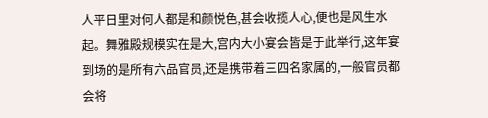人平日里对何人都是和颜悦色,甚会收揽人心,便也是风生水起。舞雅殿规模实在是大,宫内大小宴会皆是于此举行,这年宴到场的是所有六品官员,还是携带着三四名家属的,一般官员都会将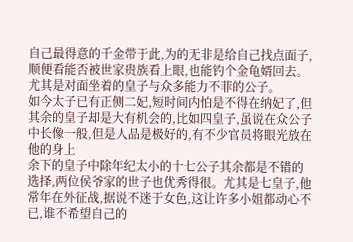自己最得意的千金带于此,为的无非是给自己找点面子,顺便看能否被世家贵族看上眼,也能钓个金龟婿回去。尤其是对面坐着的皇子与众多能力不菲的公子。
如今太子已有正侧二妃,短时间内怕是不得在纳妃了,但其余的皇子却是大有机会的,比如四皇子,虽说在众公子中长像一般,但是人品是极好的,有不少官员将眼光放在他的身上
余下的皇子中除年纪太小的十七公子其余都是不错的选择,两位侯爷家的世子也优秀得很。尤其是七皇子,他常年在外征战,据说不迷于女色,这让许多小姐都动心不已,谁不希望自己的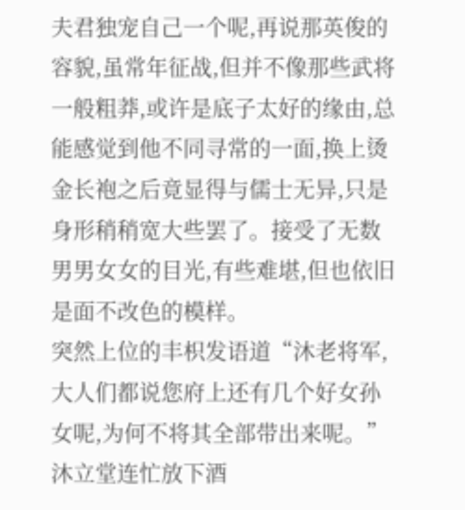夫君独宠自己一个呢,再说那英俊的容貌,虽常年征战,但并不像那些武将一般粗莽,或许是底子太好的缘由,总能感觉到他不同寻常的一面,换上烫金长袍之后竟显得与儒士无异,只是身形稍稍宽大些罢了。接受了无数男男女女的目光,有些难堪,但也依旧是面不改色的模样。
突然上位的丰枳发语道“沐老将军,大人们都说您府上还有几个好女孙女呢,为何不将其全部带出来呢。”
沐立堂连忙放下酒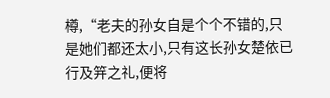樽,“老夫的孙女自是个个不错的,只是她们都还太小,只有这长孙女楚依已行及笄之礼,便将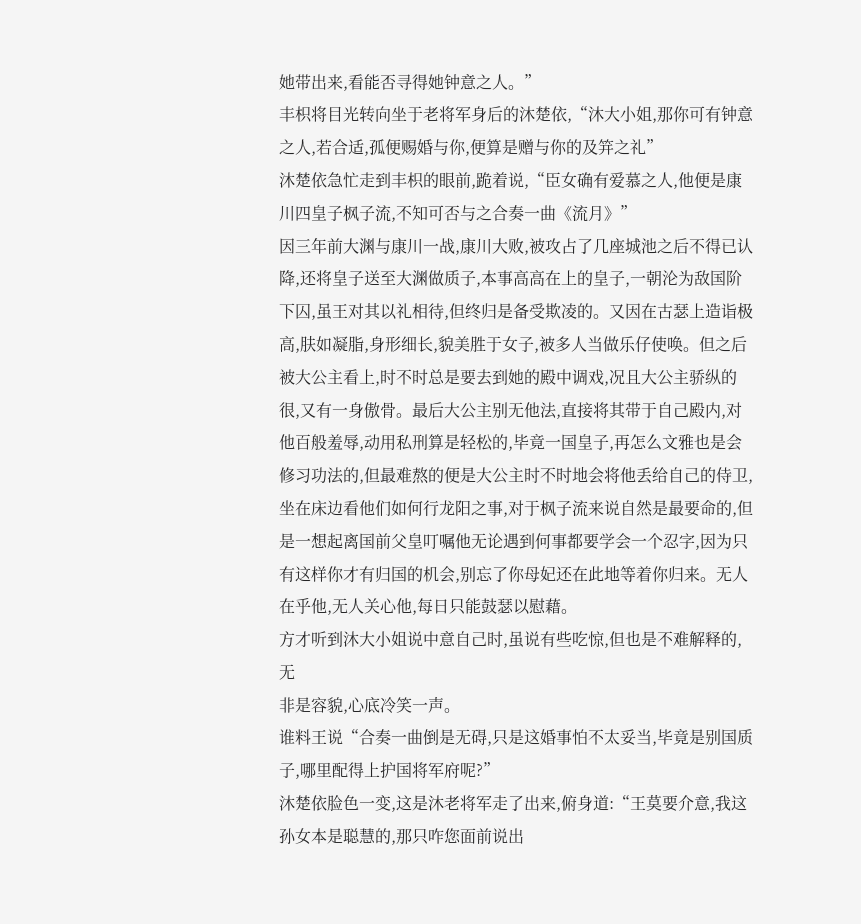她带出来,看能否寻得她钟意之人。”
丰枳将目光转向坐于老将军身后的沐楚依,“沐大小姐,那你可有钟意之人,若合适,孤便赐婚与你,便算是赠与你的及笄之礼”
沐楚依急忙走到丰枳的眼前,跪着说,“臣女确有爱慕之人,他便是康川四皇子枫子流,不知可否与之合奏一曲《流月》”
因三年前大渊与康川一战,康川大败,被攻占了几座城池之后不得已认降,还将皇子送至大渊做质子,本事高高在上的皇子,一朝沦为敌国阶下囚,虽王对其以礼相待,但终归是备受欺凌的。又因在古瑟上造诣极高,肤如凝脂,身形细长,貌美胜于女子,被多人当做乐仔使唤。但之后被大公主看上,时不时总是要去到她的殿中调戏,况且大公主骄纵的很,又有一身傲骨。最后大公主别无他法,直接将其带于自己殿内,对他百般羞辱,动用私刑算是轻松的,毕竟一国皇子,再怎么文雅也是会修习功法的,但最难熬的便是大公主时不时地会将他丢给自己的侍卫,坐在床边看他们如何行龙阳之事,对于枫子流来说自然是最要命的,但是一想起离国前父皇叮嘱他无论遇到何事都要学会一个忍字,因为只有这样你才有归国的机会,别忘了你母妃还在此地等着你归来。无人在乎他,无人关心他,每日只能鼓瑟以慰藉。
方才听到沐大小姐说中意自己时,虽说有些吃惊,但也是不难解释的,无
非是容貌,心底冷笑一声。
谁料王说“合奏一曲倒是无碍,只是这婚事怕不太妥当,毕竟是别国质子,哪里配得上护国将军府呢?”
沐楚依脸色一变,这是沐老将军走了出来,俯身道:“王莫要介意,我这孙女本是聪慧的,那只咋您面前说出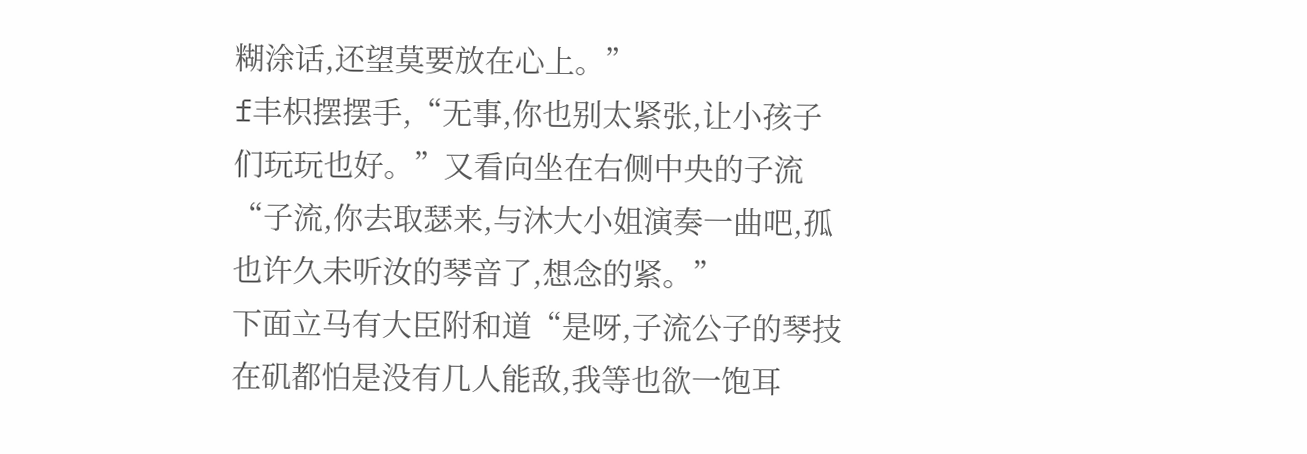糊涂话,还望莫要放在心上。”
f丰枳摆摆手,“无事,你也别太紧张,让小孩子们玩玩也好。”又看向坐在右侧中央的子流“子流,你去取瑟来,与沐大小姐演奏一曲吧,孤也许久未听汝的琴音了,想念的紧。”
下面立马有大臣附和道“是呀,子流公子的琴技在矶都怕是没有几人能敌,我等也欲一饱耳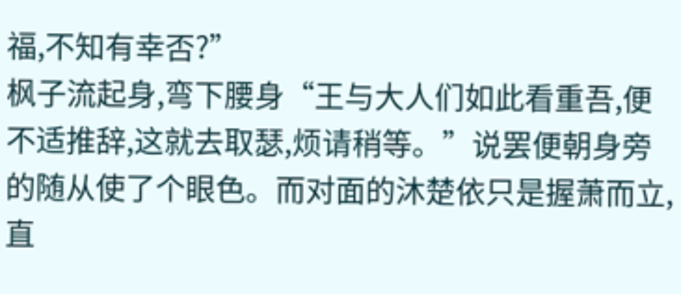福,不知有幸否?”
枫子流起身,弯下腰身“王与大人们如此看重吾,便不适推辞,这就去取瑟,烦请稍等。”说罢便朝身旁的随从使了个眼色。而对面的沐楚依只是握萧而立,直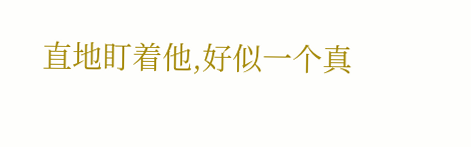直地盯着他,好似一个真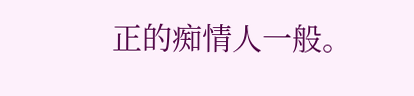正的痴情人一般。